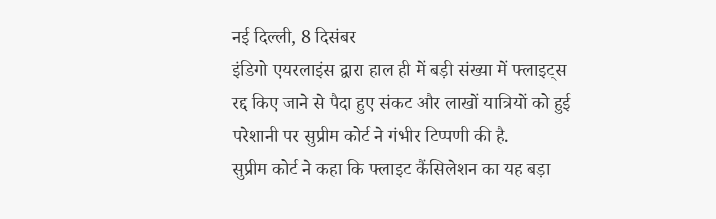नई दिल्ली, 8 दिसंबर
इंडिगो एयरलाइंस द्वारा हाल ही में बड़ी संख्या में फ्लाइट्स रद्द किए जाने से पैदा हुए संकट और लाखों यात्रियों को हुई परेशानी पर सुप्रीम कोर्ट ने गंभीर टिप्पणी की है.
सुप्रीम कोर्ट ने कहा कि फ्लाइट कैंसिलेशन का यह बड़ा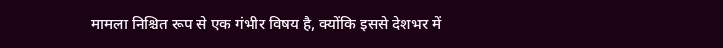मामला निश्चित रूप से एक गंभीर विषय है, क्योंकि इससे देशभर में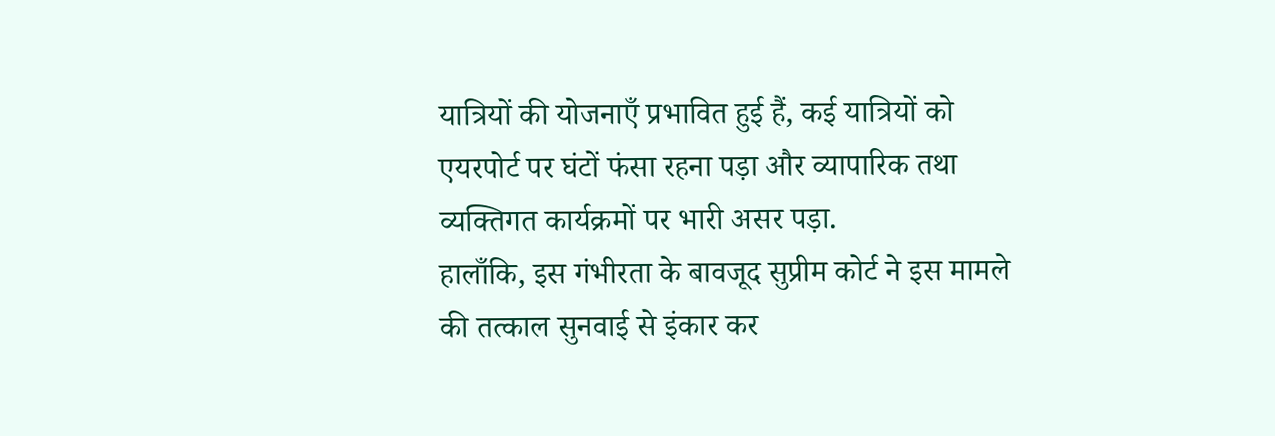यात्रियों की योजनाएँ प्रभावित हुई हैं, कई यात्रियों को एयरपोर्ट पर घंटों फंसा रहना पड़ा और व्यापारिक तथा व्यक्तिगत कार्यक्रमों पर भारी असर पड़ा.
हालाँकि, इस गंभीरता के बावजूद सुप्रीम कोर्ट ने इस मामले की तत्काल सुनवाई से इंकार कर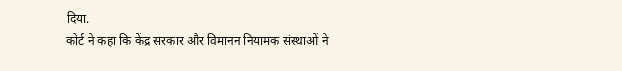दिया.
कोर्ट ने कहा कि केंद्र सरकार और विमानन नियामक संस्थाओं ने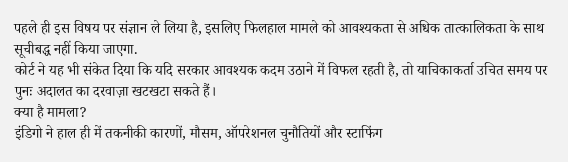पहले ही इस विषय पर संज्ञान ले लिया है, इसलिए फिलहाल मामले को आवश्यकता से अधिक तात्कालिकता के साथ सूचीबद्ध नहीं किया जाएगा.
कोर्ट ने यह भी संकेत दिया कि यदि सरकार आवश्यक कदम उठाने में विफल रहती है, तो याचिकाकर्ता उचित समय पर पुनः अदालत का दरवाज़ा खटखटा सकते हैं।
क्या है मामला?
इंडिगो ने हाल ही में तकनीकी कारणों, मौसम, ऑपरेशनल चुनौतियों और स्टाफिंग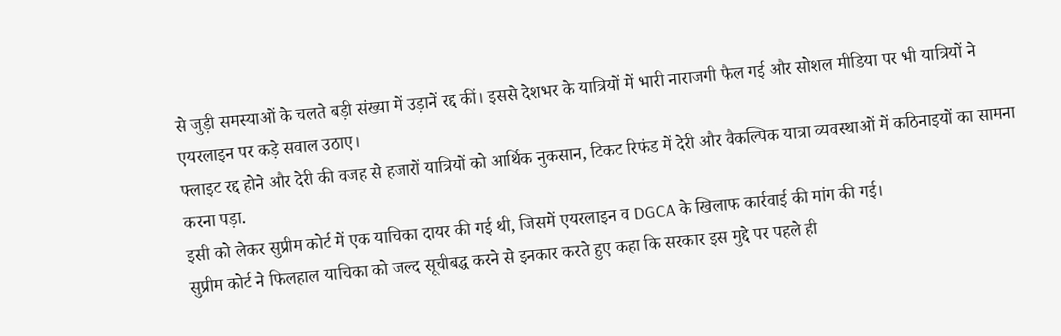से जुड़ी समस्याओं के चलते बड़ी संख्या में उड़ानें रद्द कीं। इससे देशभर के यात्रियों में भारी नाराजगी फैल गई और सोशल मीडिया पर भी यात्रियों ने एयरलाइन पर कड़े सवाल उठाए।
फ्लाइट रद्द होने और देरी की वजह से हजारों यात्रियों को आर्थिक नुकसान, टिकट रिफंड में देरी और वैकल्पिक यात्रा व्यवस्थाओं में कठिनाइयों का सामना करना पड़ा.
इसी को लेकर सुप्रीम कोर्ट में एक याचिका दायर की गई थी, जिसमें एयरलाइन व DGCA के खिलाफ कार्रवाई की मांग की गई।
सुप्रीम कोर्ट ने फिलहाल याचिका को जल्द सूचीबद्ध करने से इनकार करते हुए कहा कि सरकार इस मुद्दे पर पहले ही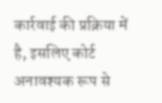कार्रवाई की प्रक्रिया में है, इसलिए कोर्ट अनावश्यक रूप से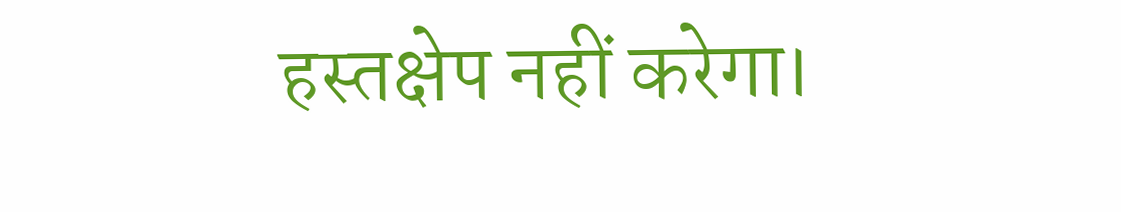हस्तक्षेप नहीं करेगा।